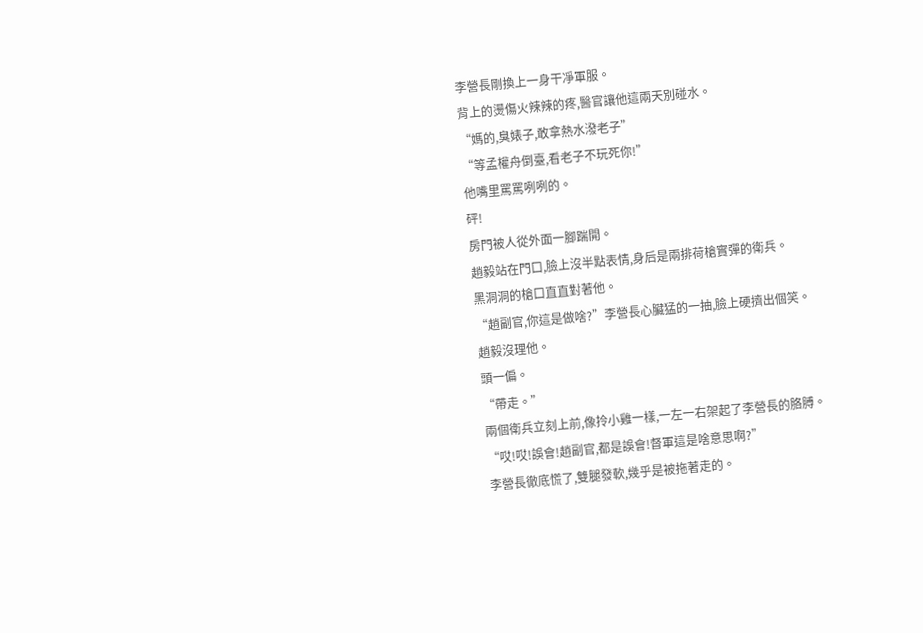李營長剛換上一身干凈軍服。
背上的燙傷火辣辣的疼,醫官讓他這兩天別碰水。
“媽的,臭婊子,敢拿熱水潑老子”
“等孟權舟倒臺,看老子不玩死你!”
他嘴里罵罵咧咧的。
砰!
房門被人從外面一腳踹開。
趙毅站在門口,臉上沒半點表情,身后是兩排荷槍實彈的衛兵。
黑洞洞的槍口直直對著他。
“趙副官,你這是做啥?”李營長心臟猛的一抽,臉上硬擠出個笑。
趙毅沒理他。
頭一偏。
“帶走。”
兩個衛兵立刻上前,像拎小雞一樣,一左一右架起了李營長的胳膊。
“哎!哎!誤會!趙副官,都是誤會!督軍這是啥意思啊?”
李營長徹底慌了,雙腿發軟,幾乎是被拖著走的。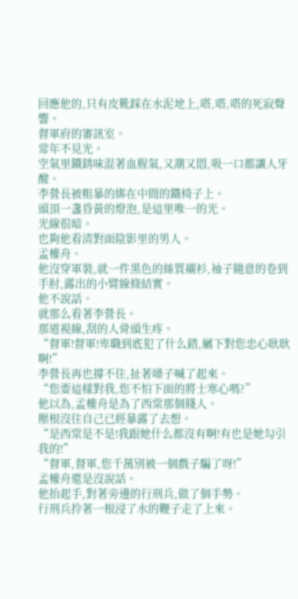回應他的,只有皮靴踩在水泥地上,嗒,嗒,嗒的死寂聲響。
督軍府的審訊室。
常年不見光。
空氣里鐵銹味混著血腥氣,又潮又悶,吸一口都讓人牙酸。
李營長被粗暴的綁在中間的鐵椅子上。
頭頂一盞昏黃的燈泡,是這里唯一的光。
光線很暗。
也夠他看清對面陰影里的男人。
孟權舟。
他沒穿軍裝,就一件黑色的絲質襯衫,袖子隨意的卷到手肘,露出的小臂線條結實。
他不說話。
就那么看著李營長。
那道視線,刮的人骨頭生疼。
“督軍!督軍!卑職到底犯了什么錯,屬下對您忠心耿耿啊!”
李營長再也撐不住,扯著嗓子喊了起來。
“您要這樣對我,您不怕下面的將士寒心嗎?”
他以為,孟權舟是為了西棠那個賤人。
壓根沒往自己已經暴露了去想。
“是西棠是不是!我跟她什么都沒有啊!有也是她勾引我的!”
“督軍,督軍,您千萬別被一個戲子騙了呀!”
孟權舟還是沒說話。
他抬起手,對著旁邊的行刑兵,做了個手勢。
行刑兵拎著一根浸了水的鞭子走了上來。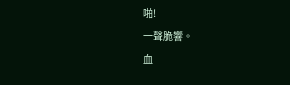啪!
一聲脆響。
血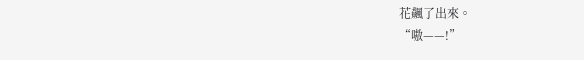花飆了出來。
“嗷——!”